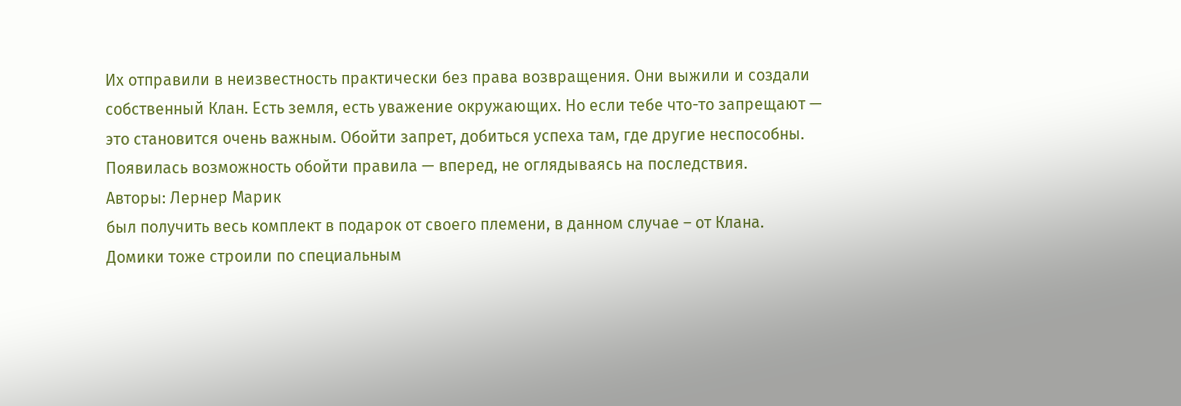Их отправили в неизвестность практически без права возвращения. Они выжили и создали собственный Клан. Есть земля, есть уважение окружающих. Но если тебе что-то запрещают — это становится очень важным. Обойти запрет, добиться успеха там, где другие неспособны. Появилась возможность обойти правила — вперед, не оглядываясь на последствия.
Авторы: Лернер Марик
был получить весь комплект в подарок от своего племени, в данном случае – от Клана.
Домики тоже строили по специальным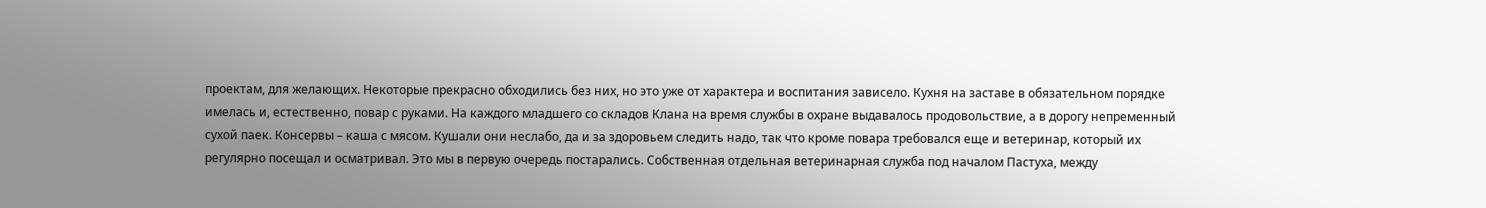проектам, для желающих. Некоторые прекрасно обходились без них, но это уже от характера и воспитания зависело. Кухня на заставе в обязательном порядке имелась и, естественно, повар с руками. На каждого младшего со складов Клана на время службы в охране выдавалось продовольствие, а в дорогу непременный сухой паек. Консервы – каша с мясом. Кушали они неслабо, да и за здоровьем следить надо, так что кроме повара требовался еще и ветеринар, который их регулярно посещал и осматривал. Это мы в первую очередь постарались. Собственная отдельная ветеринарная служба под началом Пастуха, между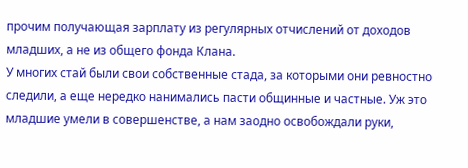прочим получающая зарплату из регулярных отчислений от доходов младших, а не из общего фонда Клана.
У многих стай были свои собственные стада, за которыми они ревностно следили, а еще нередко нанимались пасти общинные и частные. Уж это младшие умели в совершенстве, а нам заодно освобождали руки,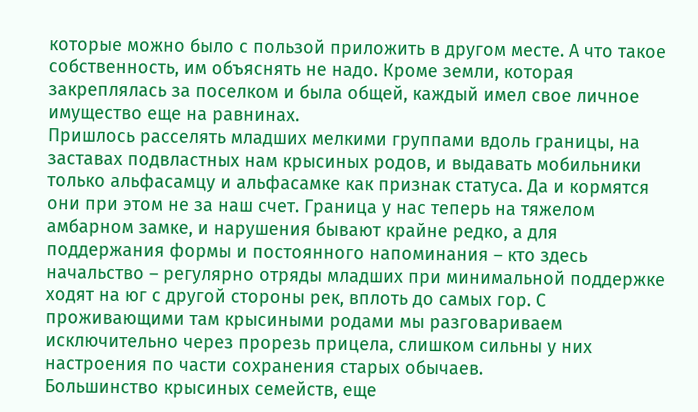которые можно было с пользой приложить в другом месте. А что такое собственность, им объяснять не надо. Кроме земли, которая закреплялась за поселком и была общей, каждый имел свое личное имущество еще на равнинах.
Пришлось расселять младших мелкими группами вдоль границы, на заставах подвластных нам крысиных родов, и выдавать мобильники только альфасамцу и альфасамке как признак статуса. Да и кормятся они при этом не за наш счет. Граница у нас теперь на тяжелом амбарном замке, и нарушения бывают крайне редко, а для поддержания формы и постоянного напоминания – кто здесь начальство – регулярно отряды младших при минимальной поддержке ходят на юг с другой стороны рек, вплоть до самых гор. С проживающими там крысиными родами мы разговариваем исключительно через прорезь прицела, слишком сильны у них настроения по части сохранения старых обычаев.
Большинство крысиных семейств, еще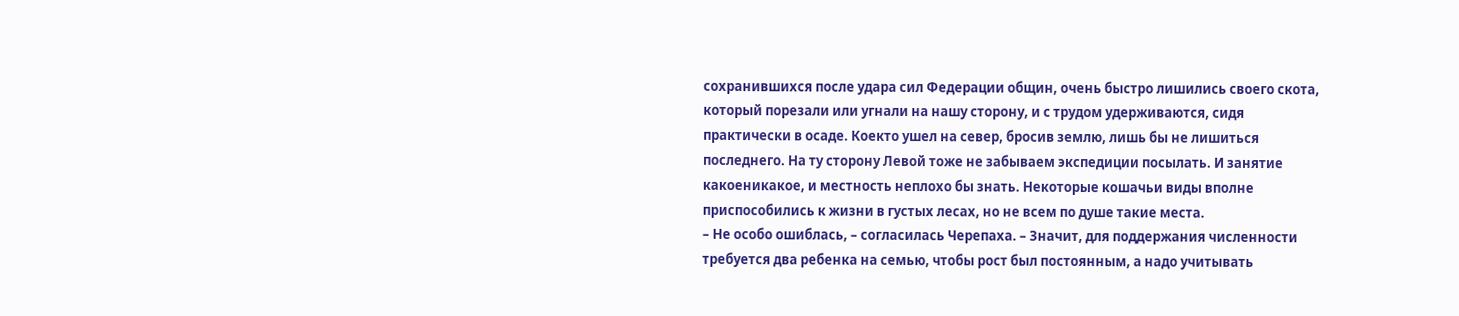сохранившихся после удара сил Федерации общин, очень быстро лишились своего скота, который порезали или угнали на нашу сторону, и с трудом удерживаются, сидя практически в осаде. Коекто ушел на север, бросив землю, лишь бы не лишиться последнего. На ту сторону Левой тоже не забываем экспедиции посылать. И занятие какоеникакое, и местность неплохо бы знать. Некоторые кошачьи виды вполне приспособились к жизни в густых лесах, но не всем по душе такие места.
– Не особо ошиблась, – согласилась Черепаха. – Значит, для поддержания численности требуется два ребенка на семью, чтобы рост был постоянным, а надо учитывать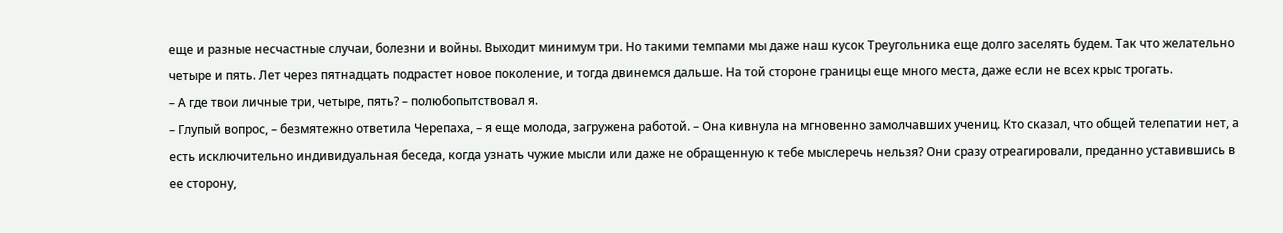еще и разные несчастные случаи, болезни и войны. Выходит минимум три. Но такими темпами мы даже наш кусок Треугольника еще долго заселять будем. Так что желательно четыре и пять. Лет через пятнадцать подрастет новое поколение, и тогда двинемся дальше. На той стороне границы еще много места, даже если не всех крыс трогать.
– А где твои личные три, четыре, пять? – полюбопытствовал я.
– Глупый вопрос, – безмятежно ответила Черепаха, – я еще молода, загружена работой. – Она кивнула на мгновенно замолчавших учениц. Кто сказал, что общей телепатии нет, а есть исключительно индивидуальная беседа, когда узнать чужие мысли или даже не обращенную к тебе мыслеречь нельзя? Они сразу отреагировали, преданно уставившись в ее сторону,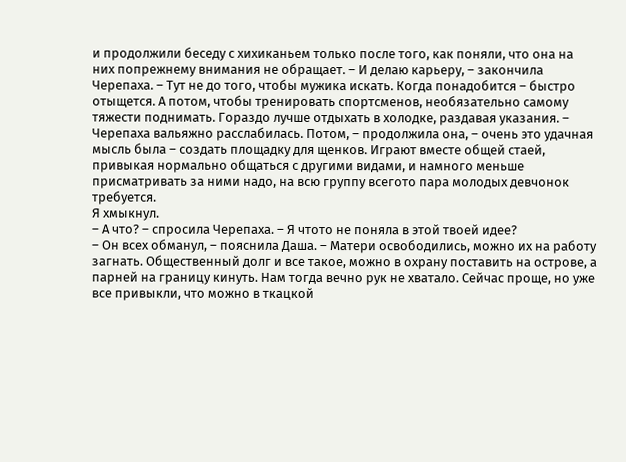и продолжили беседу с хихиканьем только после того, как поняли, что она на них попрежнему внимания не обращает. – И делаю карьеру, – закончила Черепаха. – Тут не до того, чтобы мужика искать. Когда понадобится – быстро отыщется. А потом, чтобы тренировать спортсменов, необязательно самому тяжести поднимать. Гораздо лучше отдыхать в холодке, раздавая указания. – Черепаха вальяжно расслабилась. Потом, – продолжила она, – очень это удачная мысль была – создать площадку для щенков. Играют вместе общей стаей, привыкая нормально общаться с другими видами, и намного меньше присматривать за ними надо, на всю группу всегото пара молодых девчонок требуется.
Я хмыкнул.
– А что? – спросила Черепаха. – Я чтото не поняла в этой твоей идее?
– Он всех обманул, – пояснила Даша. – Матери освободились, можно их на работу загнать. Общественный долг и все такое, можно в охрану поставить на острове, а парней на границу кинуть. Нам тогда вечно рук не хватало. Сейчас проще, но уже все привыкли, что можно в ткацкой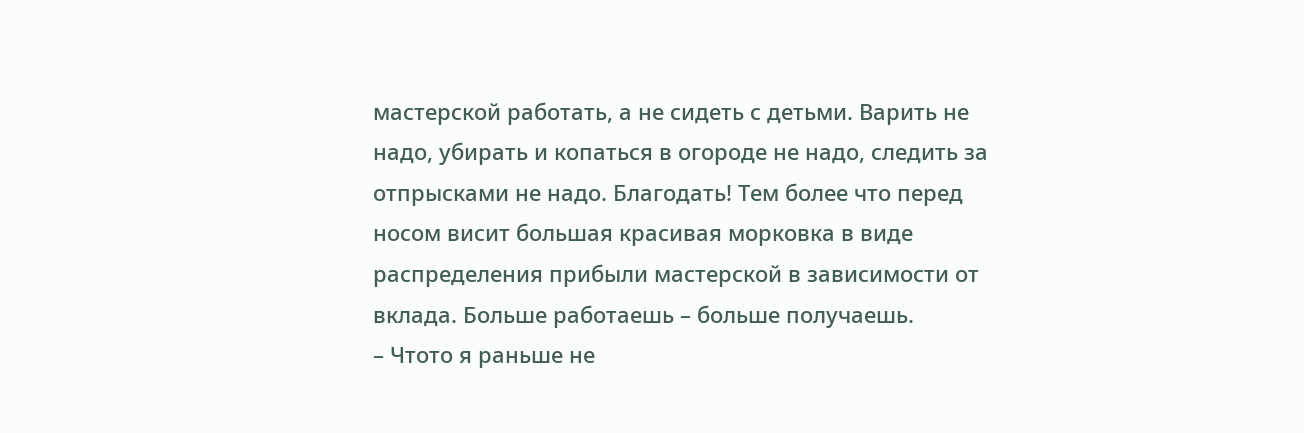мастерской работать, а не сидеть с детьми. Варить не надо, убирать и копаться в огороде не надо, следить за отпрысками не надо. Благодать! Тем более что перед носом висит большая красивая морковка в виде распределения прибыли мастерской в зависимости от вклада. Больше работаешь – больше получаешь.
– Чтото я раньше не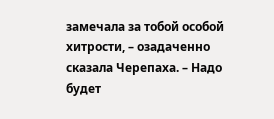замечала за тобой особой хитрости, – озадаченно сказала Черепаха. – Надо будет